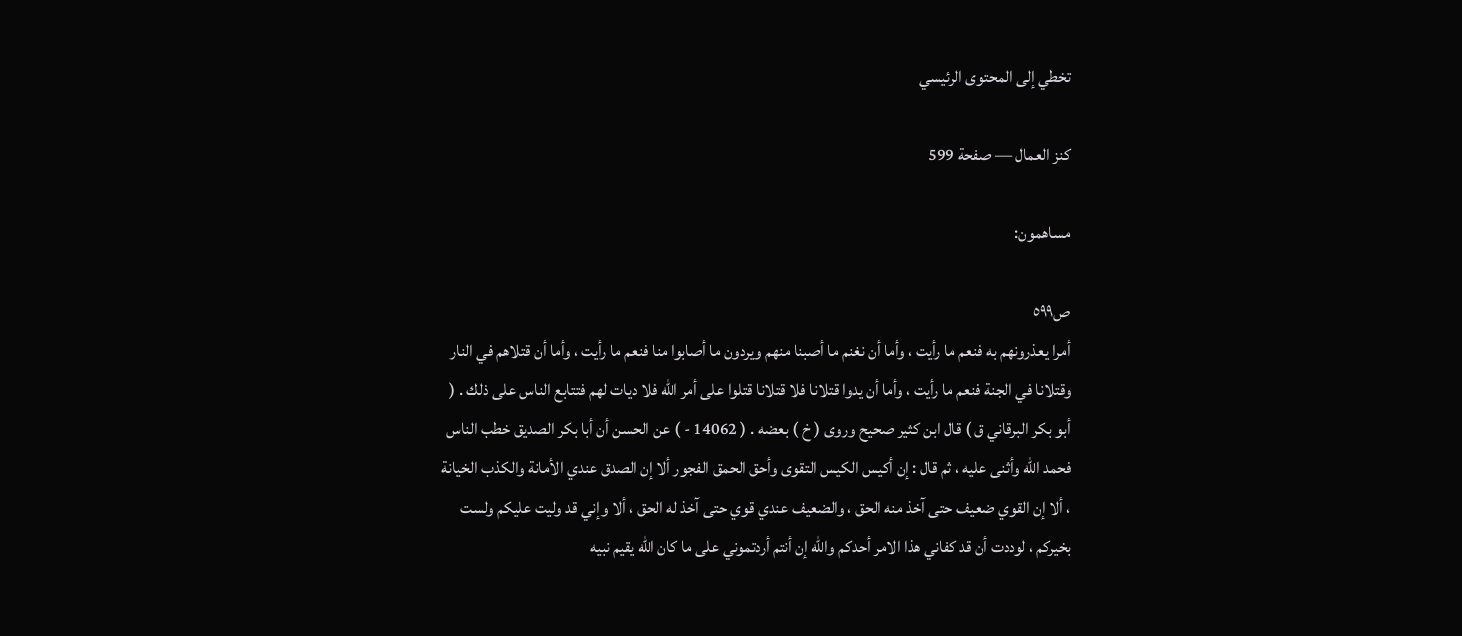تخطي إلى المحتوى الرئيسي

كنز العمال — صفحة 599

مساهمون:

ص٥٩٩
أمرا يعذرونهم به فنعم ما رأيت ، وأما أن نغنم ما أصبنا منهم ويردون ما أصابوا منا فنعم ما رأيت ، وأما أن قتلاهم في النار وقتلانا في الجنة فنعم ما رأيت ، وأما أن يدوا قتلانا فلا قتلانا قتلوا على أمر الله فلا ديات لهم فتتابع الناس على ذلك . ( أبو بكر البرقاني ق ) قال ابن كثير صحيح وروى ( خ ) بعضه . ( 14062 - ) عن الحسن أن أبا بكر الصديق خطب الناس فحمد الله وأثنى عليه ، ثم قال : إن أكيس الكيس التقوى وأحق الحمق الفجور ألا إن الصدق عندي الأمانة والكذب الخيانة ، ألا إن القوي ضعيف حتى آخذ منه الحق ، والضعيف عندي قوي حتى آخذ له الحق ، ألا وإني قد وليت عليكم ولست بخيركم ، لوددت أن قد كفاني هذا الامر أحدكم والله إن أنتم أردتموني على ما كان الله يقيم نبيه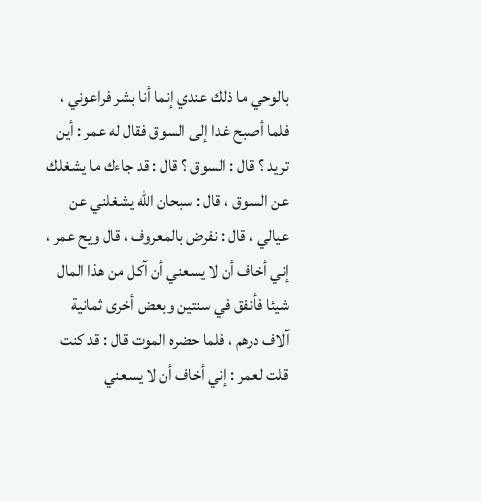بالوحي ما ذلك عندي إنما أنا بشر فراعوني ، فلما أصبح غدا إلى السوق فقال له عمر : أين تريد ؟ قال : السوق ؟ قال : قد جاءك ما يشغلك عن السوق ، قال : سبحان الله يشغلني عن عيالي ، قال : نفرض بالمعروف ، قال ويح عمر ، إني أخاف أن لا يسعني أن آكل من هذا المال شيئا فأنفق في سنتين وبعض أخرى ثمانية آلاف درهم ، فلما حضره الموت قال : قد كنت قلت لعمر : إني أخاف أن لا يسعني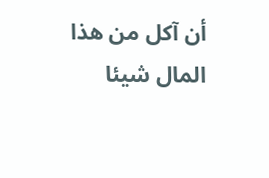أن آكل من هذا المال شيئا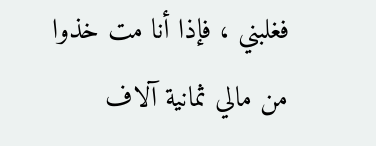فغلبني ، فإذا أنا مت خذوا من مالي ثمانية آلاف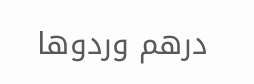درهم وردوها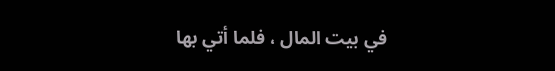في بيت المال ، فلما أتي بها